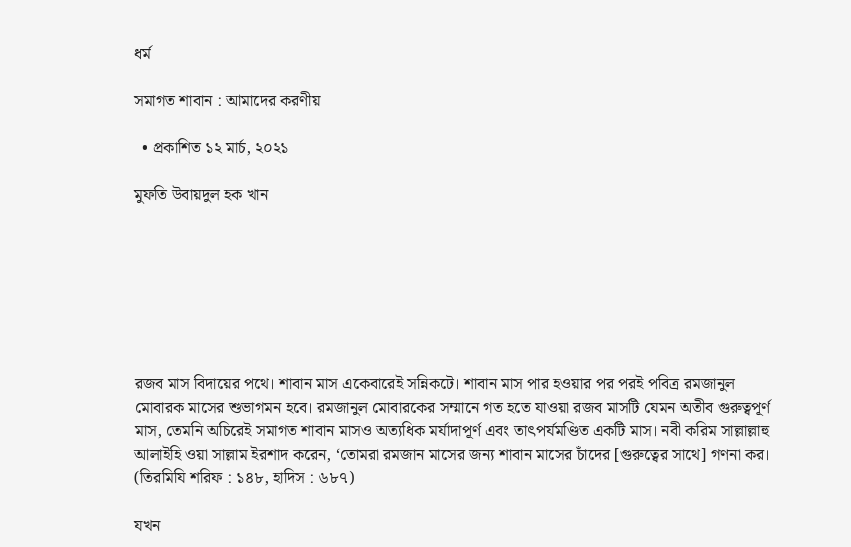ধর্ম

সমাগত শাবান : আমাদের করণীয়

  • প্রকাশিত ১২ মার্চ, ২০২১

মুফতি উবায়দুল হক খান







রজব মাস বিদায়ের পথে। শাবান মাস একেবারেই সন্নিকটে। শাবান মাস পার হওয়ার পর পরই পবিত্র রমজানুল মোবারক মাসের শুভাগমন হবে। রমজানুল মোবারকের সম্মানে গত হতে যাওয়া রজব মাসটি যেমন অতীব গুরুত্বপূর্ণ মাস, তেমনি অচিরেই সমাগত শাবান মাসও অত্যধিক মর্যাদাপূর্ণ এবং তাৎপর্যমণ্ডিত একটি মাস। নবী করিম সাল্লাল্লাহু আলাইহি ওয়া সাল্লাম ইরশাদ করেন, ‘তোমরা রমজান মাসের জন্য শাবান মাসের চাঁদের [গুরুত্বের সাথে] গণনা কর। (তিরমিযি শরিফ : ১৪৮, হাদিস : ৬৮৭)

যখন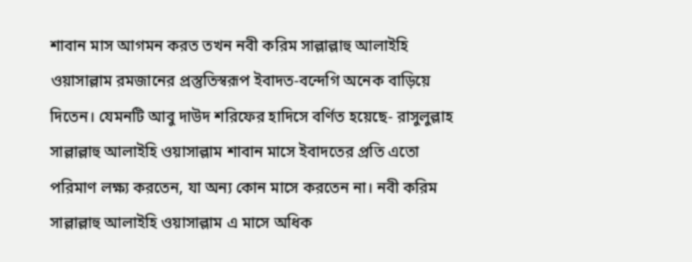শাবান মাস আগমন করত তখন নবী করিম সাল্লাল্লাহু আলাইহি ওয়াসাল্লাম রমজানের প্রস্তুতিস্বরূপ ইবাদত-বন্দেগি অনেক বাড়িয়ে দিতেন। যেমনটি আবু দাউদ শরিফের হাদিসে বর্ণিত হয়েছে- রাসুলুল্লাহ সাল্লাল্লাহু আলাইহি ওয়াসাল্লাম শাবান মাসে ইবাদতের প্রতি এতো পরিমাণ লক্ষ্য করতেন, যা অন্য কোন মাসে করতেন না। নবী করিম সাল্লাল্লাহু আলাইহি ওয়াসাল্লাম এ মাসে অধিক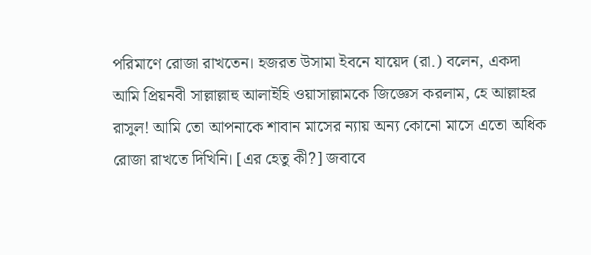পরিমাণে রোজা রাখতেন। হজরত উসামা ইবনে যায়েদ (রা.) বলেন, একদা আমি প্রিয়নবী সাল্লাল্লাহু আলাইহি ওয়াসাল্লামকে জিজ্ঞেস করলাম, হে আল্লাহর রাসুল! আমি তো আপনাকে শাবান মাসের ন্যায় অন্য কোনো মাসে এতো অধিক রোজা রাখতে দিখিনি। [এর হেতু কী?] জবাবে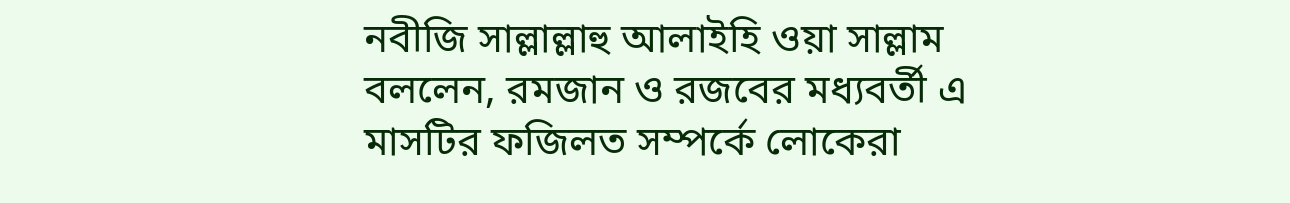নবীজি সাল্লাল্লাহু আলাইহি ওয়া সাল্লাম বললেন, রমজান ও রজবের মধ্যবর্তী এ মাসটির ফজিলত সম্পর্কে লোকেরা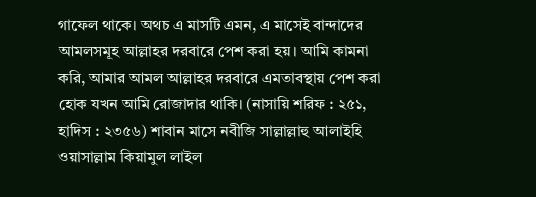গাফেল থাকে। অথচ এ মাসটি এমন, এ মাসেই বান্দাদের আমলসমূহ আল্লাহর দরবারে পেশ করা হয়। আমি কামনা করি, আমার আমল আল্লাহর দরবারে এমতাবস্থায় পেশ করা হোক যখন আমি রোজাদার থাকি। (নাসায়ি শরিফ : ২৫১, হাদিস : ২৩৫৬) শাবান মাসে নবীজি সাল্লাল্লাহু আলাইহি ওয়াসাল্লাম কিয়ামুল লাইল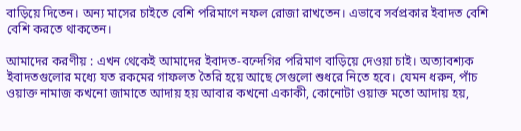বাড়িয়ে দিতেন। অন্য মাসের চাইতে বেশি পরিমাণে নফল রোজা রাখতেন। এভাবে সর্বপ্রকার ইবাদত বেশি বেশি করতে থাকতেন।

আমাদের করণীয় : এখন থেকেই আমাদের ইবাদত-বন্দেগির পরিমাণ বাড়িয়ে দেওয়া চাই। অত্যাবশ্যক ইবাদতগুলোর মধ্যে যত রকমের গাফলত তৈরি হয়ে আছে সেগুলো শুধরে নিতে হবে। যেমন ধরুন, পাঁচ ওয়াক্ত নামাজ কখনো জামাতে আদায় হয় আবার কখনো একাকী, কোনোটা ওয়াক্ত মতো আদায় হয়,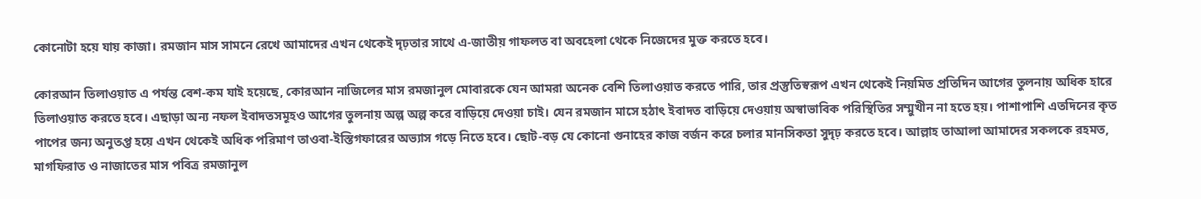কোনোটা হয়ে যায় কাজা। রমজান মাস সামনে রেখে আমাদের এখন থেকেই দৃঢ়তার সাথে এ-জাতীয় গাফলত বা অবহেলা থেকে নিজেদের মুক্ত করতে হবে।

কোরআন তিলাওয়াত এ পর্যন্ত বেশ-কম যাই হয়েছে, কোরআন নাজিলের মাস রমজানুল মোবারকে যেন আমরা অনেক বেশি তিলাওয়াত করতে পারি, তার প্রস্তুতিস্বরূপ এখন থেকেই নিয়মিত প্রতিদিন আগের তুলনায় অধিক হারে তিলাওয়াত করতে হবে। এছাড়া অন্য নফল ইবাদতসমূহও আগের তুলনায় অল্প অল্প করে বাড়িয়ে দেওয়া চাই। যেন রমজান মাসে হঠাৎ ইবাদত বাড়িয়ে দেওয়ায় অস্বাভাবিক পরিস্থিতির সম্মুখীন না হতে হয়। পাশাপাশি এতদিনের কৃত পাপের জন্য অনুতপ্ত হয়ে এখন থেকেই অধিক পরিমাণ তাওবা-ইস্তিগফারের অভ্যাস গড়ে নিতে হবে। ছোট-বড় যে কোনো গুনাহের কাজ বর্জন করে চলার মানসিকতা সুদৃঢ় করতে হবে। আল্লাহ তাআলা আমাদের সকলকে রহমত, মাগফিরাত ও নাজাতের মাস পবিত্র রমজানুল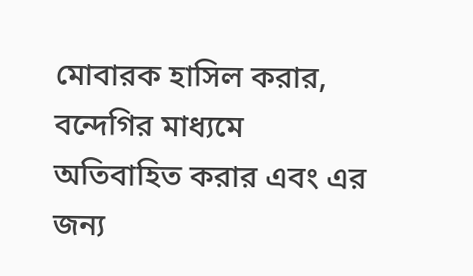মোবারক হাসিল করার, বন্দেগির মাধ্যমে অতিবাহিত করার এবং এর জন্য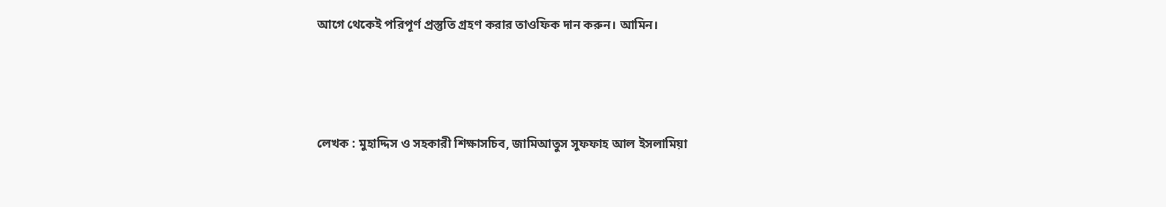আগে থেকেই পরিপূর্ণ প্রস্তুতি গ্রহণ করার তাওফিক দান করুন। আমিন।



লেখক : মুহাদ্দিস ও সহকারী শিক্ষাসচিব, জামিআতুস সুফফাহ আল ইসলামিয়া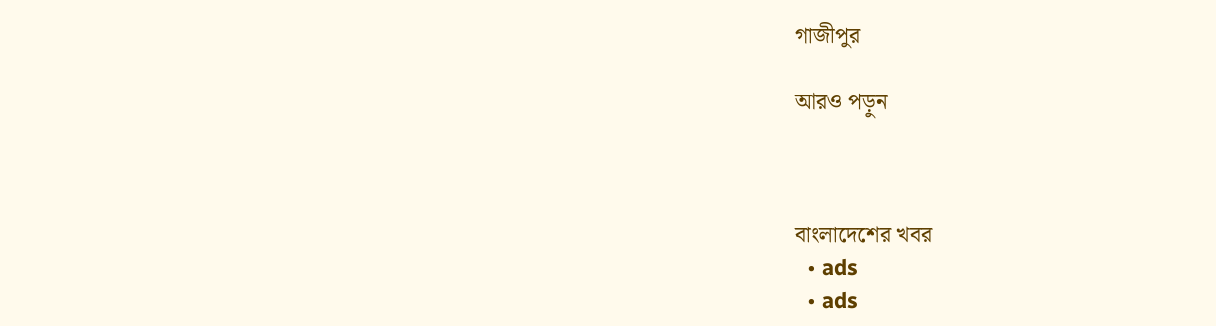গাজীপুর

আরও পড়ুন



বাংলাদেশের খবর
  • ads
  • ads